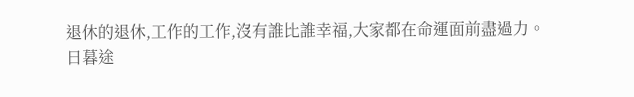退休的退休,工作的工作,沒有誰比誰幸福,大家都在命運面前盡過力。
日暮途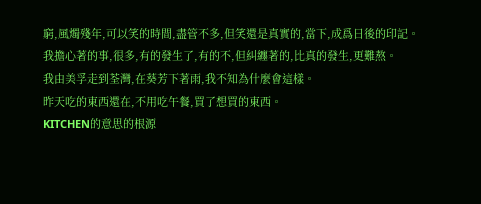窮,風燭殘年,可以笑的時間,盡管不多,但笑還是真實的,當下,成爲日後的印記。
我擔心著的事,很多,有的發生了,有的不,但糾纏著的,比真的發生,更難熬。
我由美孚走到荃灣,在葵芳下著雨,我不知為什麼會這樣。
昨天吃的東西還在,不用吃午餐,買了想買的東西。
KITCHEN的意思的根源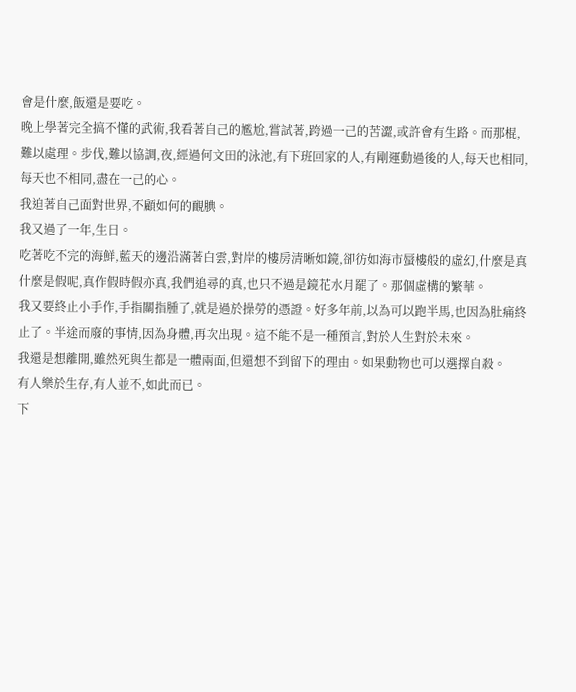會是什麼,飯還是要吃。
晚上學著完全搞不懂的武術,我看著自己的尷尬,嘗試著,跨過一己的苦澀,或許會有生路。而那棍,難以處理。步伐,難以協調,夜,經過何文田的泳池,有下班回家的人,有剛運動過後的人,每天也相同,每天也不相同,盡在一己的心。
我迫著自己面對世界,不顧如何的靦腆。
我又過了一年,生日。
吃著吃不完的海鮮,藍天的邊沿滿著白雲,對岸的樓房清晰如鏡,卻彷如海市蜃樓般的虛幻,什麼是真什麼是假呢,真作假時假亦真,我們追尋的真,也只不過是鏡花水月罷了。那個虛構的繁華。
我又要終止小手作,手指關指腫了,就是過於操勞的憑證。好多年前,以為可以跑半馬,也因為肚痛終止了。半途而廢的事情,因為身體,再次出現。這不能不是一種預言,對於人生對於未來。
我還是想離開,雖然死與生都是一體兩面,但還想不到留下的理由。如果動物也可以選擇自殺。
有人樂於生存,有人並不,如此而已。
下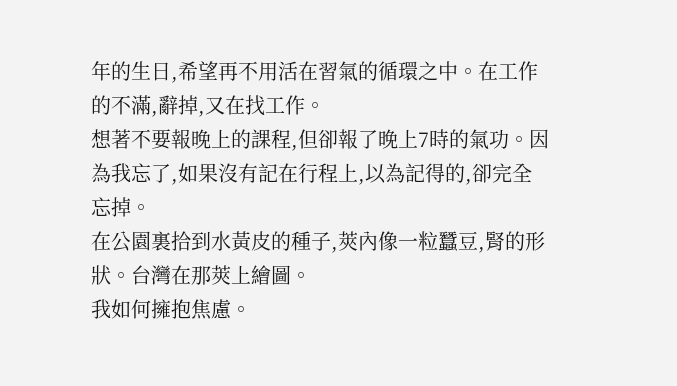年的生日,希望再不用活在習氣的循環之中。在工作的不滿,辭掉,又在找工作。
想著不要報晚上的課程,但卻報了晚上7時的氣功。因為我忘了,如果沒有記在行程上,以為記得的,卻完全忘掉。
在公園裏拾到水黃皮的種子,莢內像一粒蠶豆,腎的形狀。台灣在那莢上繪圖。
我如何擁抱焦慮。